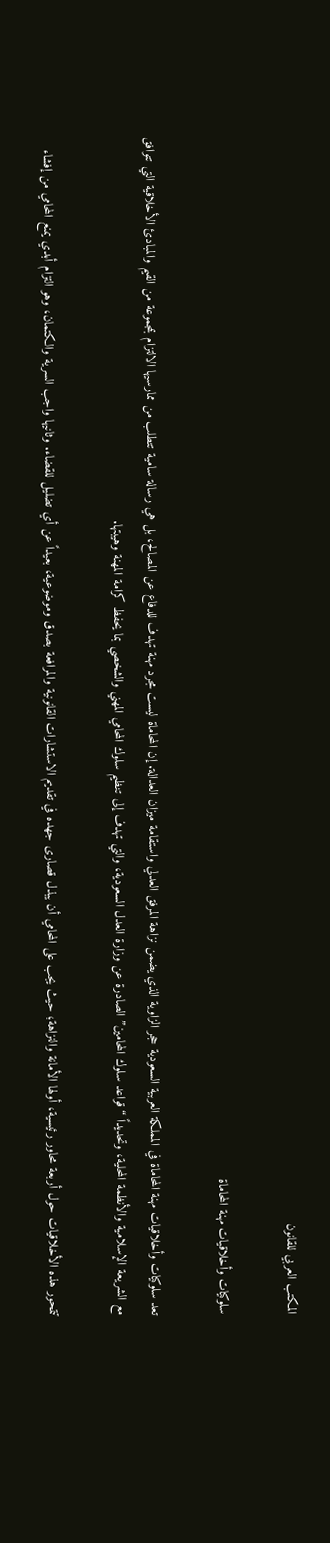المكتب العربي للقانون

سلوكيات وأخلاقيات مهنة المحاماة

تعد سلوكيات وأخلاقيات مهنة المحاماة في المملكة العربية السعودية حجر الزاوية الذي يضمن نزاهة المرفق العدلي واستقامة ميزان العدالة. إن المحاماة ليست مجرد مهنة تهدف للدفاع عن المصالح، بل هي رسالة سامية تتطلب من ممارسيها الالتزام بمجموعة من القيم والمبادئ الأخلاقية التي تتوافق مع الشريعة الإسلامية والأنظمة المحلية، وتحديداً “قواعد سلوك المحامين” الصادرة عن وزارة العدل السعودية، والتي تهدف إلى تنظيم سلوك المحامي المهني والشخصي بما يحفظ كرامة المهنة وهيبتها.

تتمحور هذه الأخلاقيات حول أربعة محاور رئيسية، أولها الأمانة والنزاهة؛ حيث يجب على المحامي أن يبذل قصارى جهده في تقديم الاستشارات القانونية والمرافعة بصدق وموضوعية، بعيداً عن أي تضليل للقضاء. وثانيها واجب السرية والكتمان، وهو التزام أبدي يمنع المحامي من إفشاء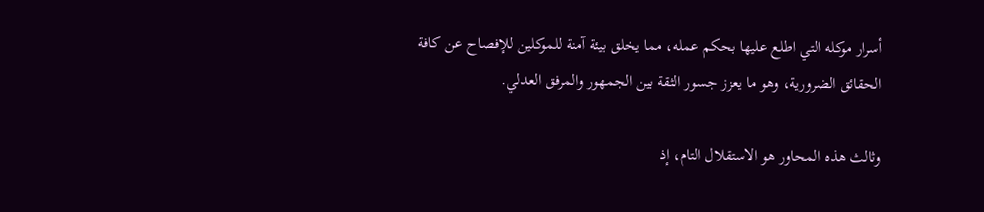أسرار موكله التي اطلع عليها بحكم عمله، مما يخلق بيئة آمنة للموكلين للإفصاح عن كافة الحقائق الضرورية، وهو ما يعزز جسور الثقة بين الجمهور والمرفق العدلي.

وثالث هذه المحاور هو الاستقلال التام، إذ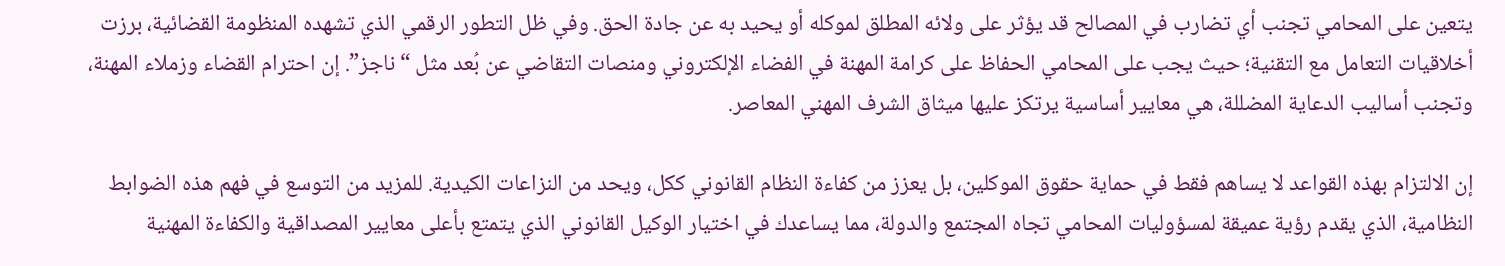يتعين على المحامي تجنب أي تضارب في المصالح قد يؤثر على ولائه المطلق لموكله أو يحيد به عن جادة الحق. وفي ظل التطور الرقمي الذي تشهده المنظومة القضائية، برزت أخلاقيات التعامل مع التقنية؛ حيث يجب على المحامي الحفاظ على كرامة المهنة في الفضاء الإلكتروني ومنصات التقاضي عن بُعد مثل “ناجز”. إن احترام القضاء وزملاء المهنة، وتجنب أساليب الدعاية المضللة، هي معايير أساسية يرتكز عليها ميثاق الشرف المهني المعاصر.

إن الالتزام بهذه القواعد لا يساهم فقط في حماية حقوق الموكلين، بل يعزز من كفاءة النظام القانوني ككل، ويحد من النزاعات الكيدية. للمزيد من التوسع في فهم هذه الضوابط النظامية، الذي يقدم رؤية عميقة لمسؤوليات المحامي تجاه المجتمع والدولة، مما يساعدك في اختيار الوكيل القانوني الذي يتمتع بأعلى معايير المصداقية والكفاءة المهنية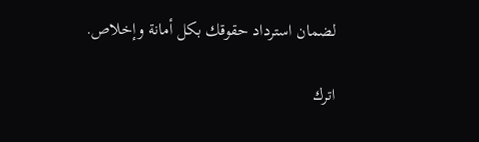لضمان استرداد حقوقك بكل أمانة وإخلاص.

اترك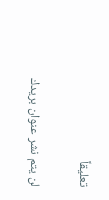تعليقاً

لن يتم نشر عنوان بريدك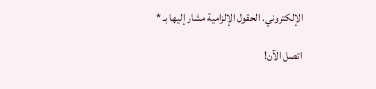الإلكتروني. الحقول الإلزامية مشار إليها بـ *

اتصل الآن!